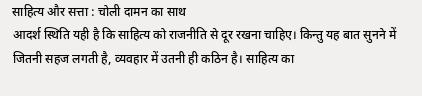साहित्य और सत्ता : चोली दामन का साथ
आदर्श स्थिति यही है कि साहित्य को राजनीति से दूर रखना चाहिए। किन्तु यह बात सुनने में जितनी सहज लगती है, व्यवहार में उतनी ही कठिन है। साहित्य का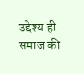उद्देश्य ही समाज की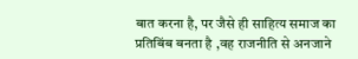बात करना है, पर जैसे ही साहित्य समाज का प्रतिबिंब बनता है ,वह राजनीति से अनजाने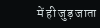में ही जुड़ जाता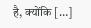है, क्योंकि […]